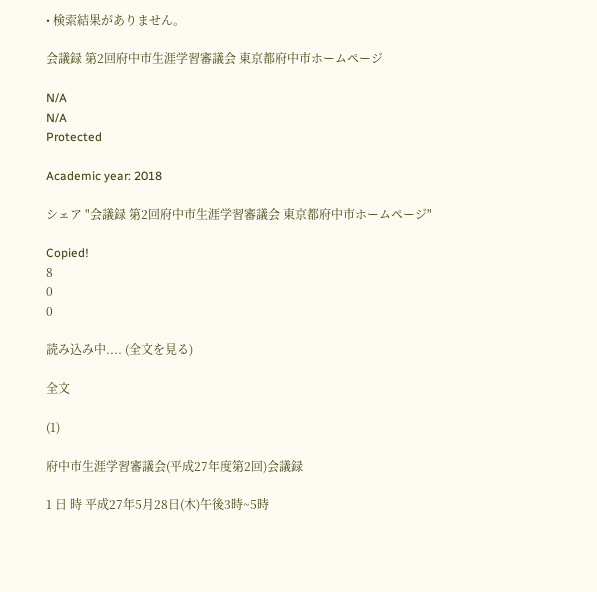• 検索結果がありません。

会議録 第2回府中市生涯学習審議会 東京都府中市ホームページ

N/A
N/A
Protected

Academic year: 2018

シェア "会議録 第2回府中市生涯学習審議会 東京都府中市ホームページ"

Copied!
8
0
0

読み込み中.... (全文を見る)

全文

(1)

府中市生涯学習審議会(平成27年度第2回)会議録

1 日 時 平成27年5月28日(木)午後3時~5時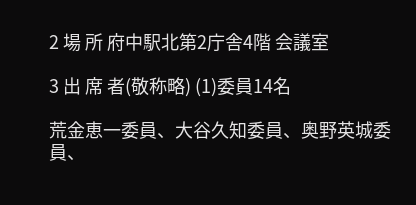2 場 所 府中駅北第2庁舎4階 会議室

3 出 席 者(敬称略) (1)委員14名

荒金恵一委員、大谷久知委員、奥野英城委員、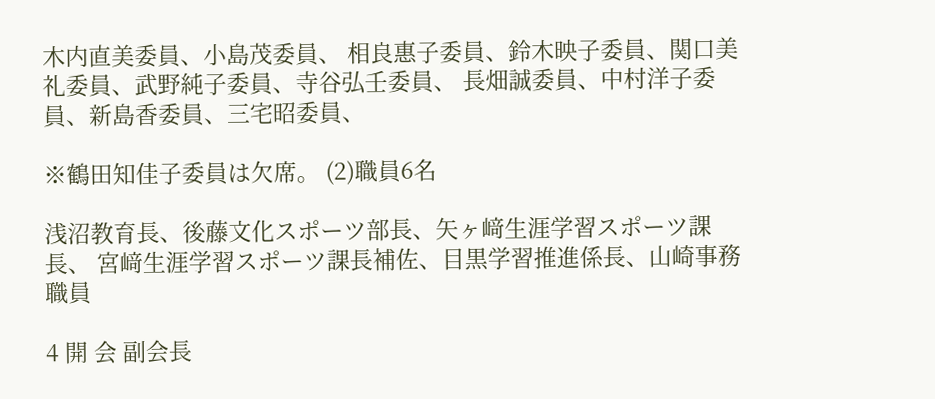木内直美委員、小島茂委員、 相良惠子委員、鈴木映子委員、関口美礼委員、武野純子委員、寺谷弘壬委員、 長畑誠委員、中村洋子委員、新島香委員、三宅昭委員、

※鶴田知佳子委員は欠席。 (2)職員6名

浅沼教育長、後藤文化スポーツ部長、矢ヶ﨑生涯学習スポーツ課長、 宮﨑生涯学習スポーツ課長補佐、目黒学習推進係長、山崎事務職員

4 開 会 副会長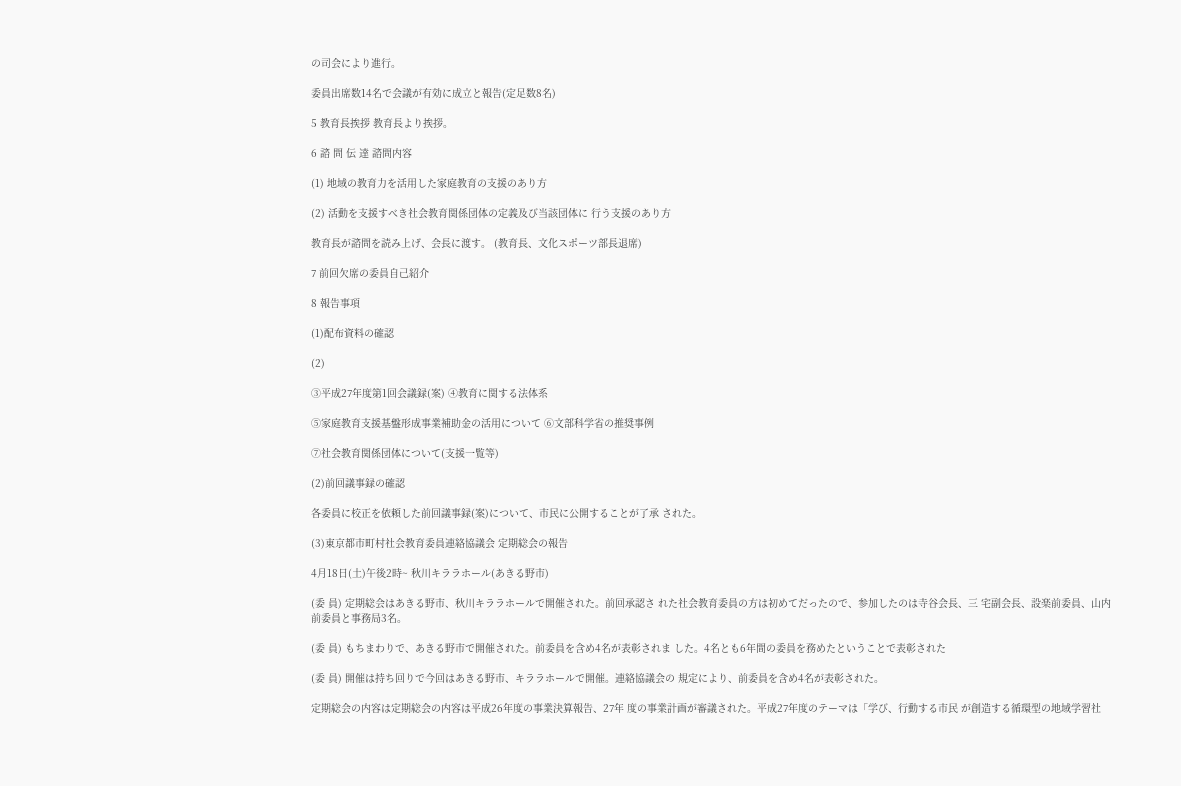の司会により進行。

委員出席数14名で会議が有効に成立と報告(定足数8名)

5 教育長挨拶 教育長より挨拶。

6 諮 問 伝 達 諮問内容

(1) 地域の教育力を活用した家庭教育の支援のあり方

(2) 活動を支援すべき社会教育関係団体の定義及び当該団体に 行う支援のあり方

教育長が諮問を読み上げ、会長に渡す。 (教育長、文化スポーツ部長退席)

7 前回欠席の委員自己紹介

8 報告事項

(1)配布資料の確認

(2)

③平成27年度第1回会議録(案) ④教育に関する法体系

⑤家庭教育支援基盤形成事業補助金の活用について ⑥文部科学省の推奨事例

⑦社会教育関係団体について(支援一覧等)

(2)前回議事録の確認

各委員に校正を依頼した前回議事録(案)について、市民に公開することが了承 された。

(3)東京都市町村社会教育委員連絡協議会 定期総会の報告

4月18日(土)午後2時~ 秋川キララホール(あきる野市)

(委 員) 定期総会はあきる野市、秋川キララホールで開催された。前回承認さ れた社会教育委員の方は初めてだったので、参加したのは寺谷会長、三 宅副会長、設楽前委員、山内前委員と事務局3名。

(委 員) もちまわりで、あきる野市で開催された。前委員を含め4名が表彰されま した。4名とも6年間の委員を務めたということで表彰された

(委 員) 開催は持ち回りで今回はあきる野市、キララホールで開催。連絡協議会の 規定により、前委員を含め4名が表彰された。

定期総会の内容は定期総会の内容は平成26年度の事業決算報告、27年 度の事業計画が審議された。平成27年度のテーマは「学び、行動する市民 が創造する循環型の地域学習社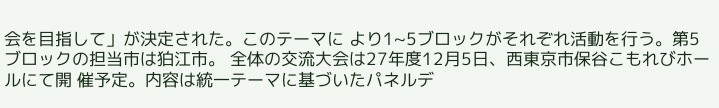会を目指して」が決定された。このテーマに より1~5ブロックがそれぞれ活動を行う。第5ブロックの担当市は狛江市。 全体の交流大会は27年度12月5日、西東京市保谷こもれびホールにて開 催予定。内容は統一テーマに基づいたパネルデ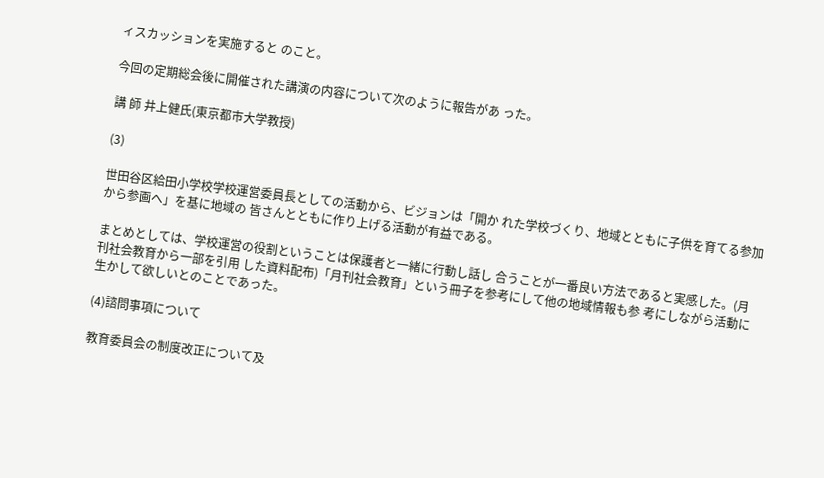ィスカッションを実施すると のこと。

今回の定期総会後に開催された講演の内容について次のように報告があ った。

講 師 井上健氏(東京都市大学教授)

(3)

世田谷区給田小学校学校運営委員長としての活動から、ビジョンは「開か れた学校づくり、地域とともに子供を育てる参加から参画へ」を基に地域の 皆さんとともに作り上げる活動が有益である。

まとめとしては、学校運営の役割ということは保護者と一緒に行動し話し 合うことが一番良い方法であると実感した。(月刊社会教育から一部を引用 した資料配布)「月刊社会教育」という冊子を参考にして他の地域情報も参 考にしながら活動に生かして欲しいとのことであった。

(4)諮問事項について

教育委員会の制度改正について及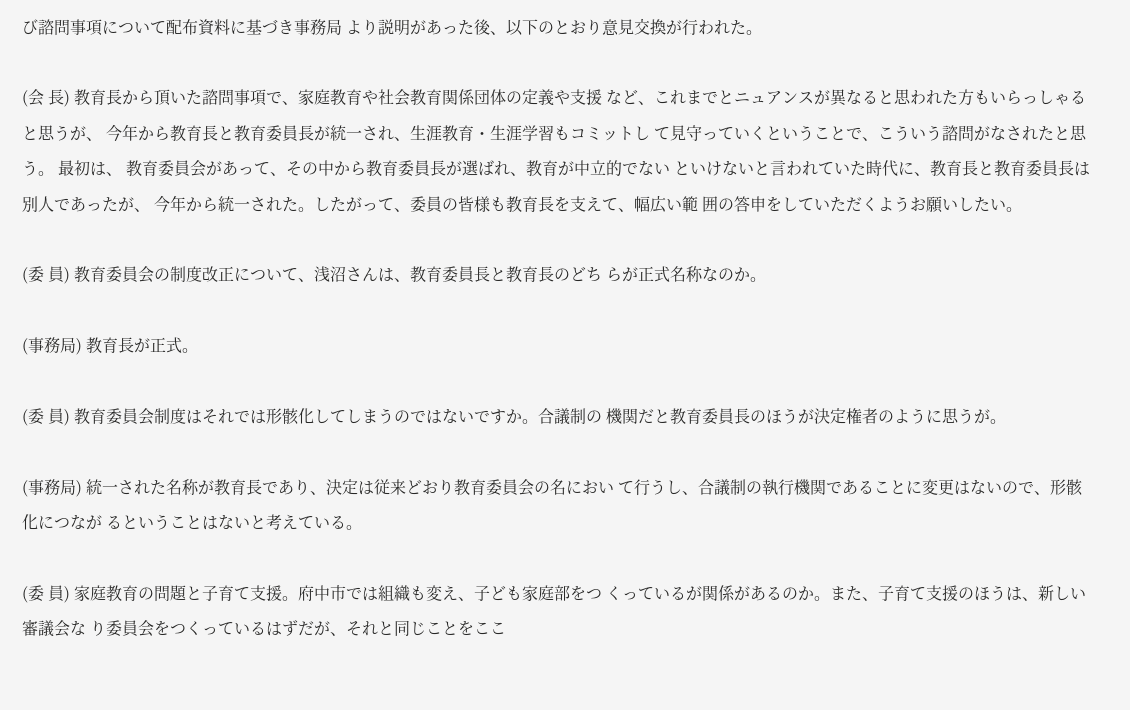び諮問事項について配布資料に基づき事務局 より説明があった後、以下のとおり意見交換が行われた。

(会 長) 教育長から頂いた諮問事項で、家庭教育や社会教育関係団体の定義や支援 など、これまでとニュアンスが異なると思われた方もいらっしゃると思うが、 今年から教育長と教育委員長が統一され、生涯教育・生涯学習もコミットし て見守っていくということで、こういう諮問がなされたと思う。 最初は、 教育委員会があって、その中から教育委員長が選ばれ、教育が中立的でない といけないと言われていた時代に、教育長と教育委員長は別人であったが、 今年から統一された。したがって、委員の皆様も教育長を支えて、幅広い範 囲の答申をしていただくようお願いしたい。

(委 員) 教育委員会の制度改正について、浅沼さんは、教育委員長と教育長のどち らが正式名称なのか。

(事務局) 教育長が正式。

(委 員) 教育委員会制度はそれでは形骸化してしまうのではないですか。合議制の 機関だと教育委員長のほうが決定権者のように思うが。

(事務局) 統一された名称が教育長であり、決定は従来どおり教育委員会の名におい て行うし、合議制の執行機関であることに変更はないので、形骸化につなが るということはないと考えている。

(委 員) 家庭教育の問題と子育て支援。府中市では組織も変え、子ども家庭部をつ くっているが関係があるのか。また、子育て支援のほうは、新しい審議会な り委員会をつくっているはずだが、それと同じことをここ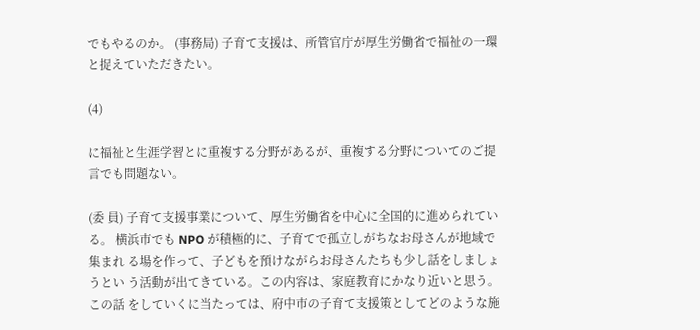でもやるのか。 (事務局) 子育て支援は、所管官庁が厚生労働省で福祉の一環と捉えていただきたい。

(4)

に福祉と生涯学習とに重複する分野があるが、重複する分野についてのご提 言でも問題ない。

(委 員) 子育て支援事業について、厚生労働省を中心に全国的に進められている。 横浜市でも NPO が積極的に、子育てで孤立しがちなお母さんが地域で集まれ る場を作って、子どもを預けながらお母さんたちも少し話をしましょうとい う活動が出てきている。この内容は、家庭教育にかなり近いと思う。この話 をしていくに当たっては、府中市の子育て支援策としてどのような施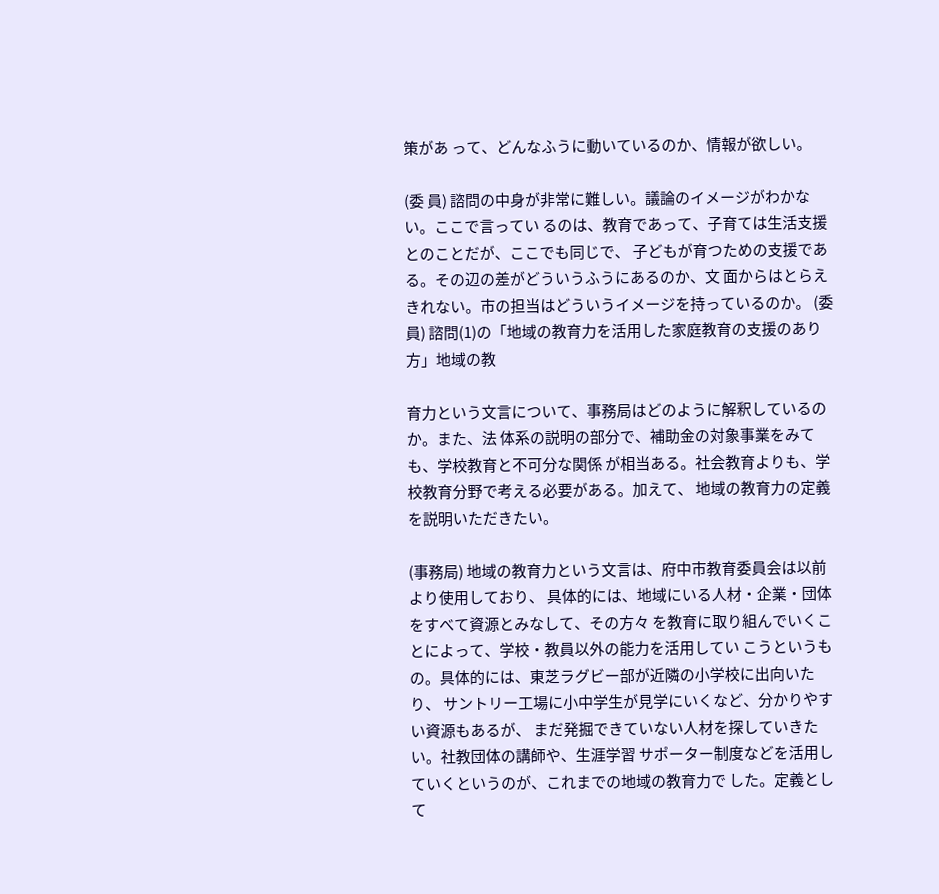策があ って、どんなふうに動いているのか、情報が欲しい。

(委 員) 諮問の中身が非常に難しい。議論のイメージがわかない。ここで言ってい るのは、教育であって、子育ては生活支援とのことだが、ここでも同じで、 子どもが育つための支援である。その辺の差がどういうふうにあるのか、文 面からはとらえきれない。市の担当はどういうイメージを持っているのか。 (委 員) 諮問(1)の「地域の教育力を活用した家庭教育の支援のあり方」地域の教

育力という文言について、事務局はどのように解釈しているのか。また、法 体系の説明の部分で、補助金の対象事業をみても、学校教育と不可分な関係 が相当ある。社会教育よりも、学校教育分野で考える必要がある。加えて、 地域の教育力の定義を説明いただきたい。

(事務局) 地域の教育力という文言は、府中市教育委員会は以前より使用しており、 具体的には、地域にいる人材・企業・団体をすべて資源とみなして、その方々 を教育に取り組んでいくことによって、学校・教員以外の能力を活用してい こうというもの。具体的には、東芝ラグビー部が近隣の小学校に出向いたり、 サントリー工場に小中学生が見学にいくなど、分かりやすい資源もあるが、 まだ発掘できていない人材を探していきたい。社教団体の講師や、生涯学習 サポーター制度などを活用していくというのが、これまでの地域の教育力で した。定義として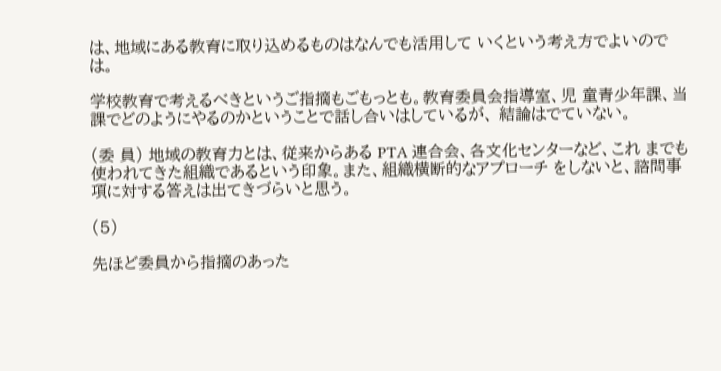は、地域にある教育に取り込めるものはなんでも活用して いくという考え方でよいのでは。

学校教育で考えるべきというご指摘もごもっとも。教育委員会指導室、児 童青少年課、当課でどのようにやるのかということで話し合いはしているが、 結論はでていない。

(委 員) 地域の教育力とは、従来からある PTA 連合会、各文化センターなど、これ までも使われてきた組織であるという印象。また、組織横断的なアプローチ をしないと、諮問事項に対する答えは出てきづらいと思う。

(5)

先ほど委員から指摘のあった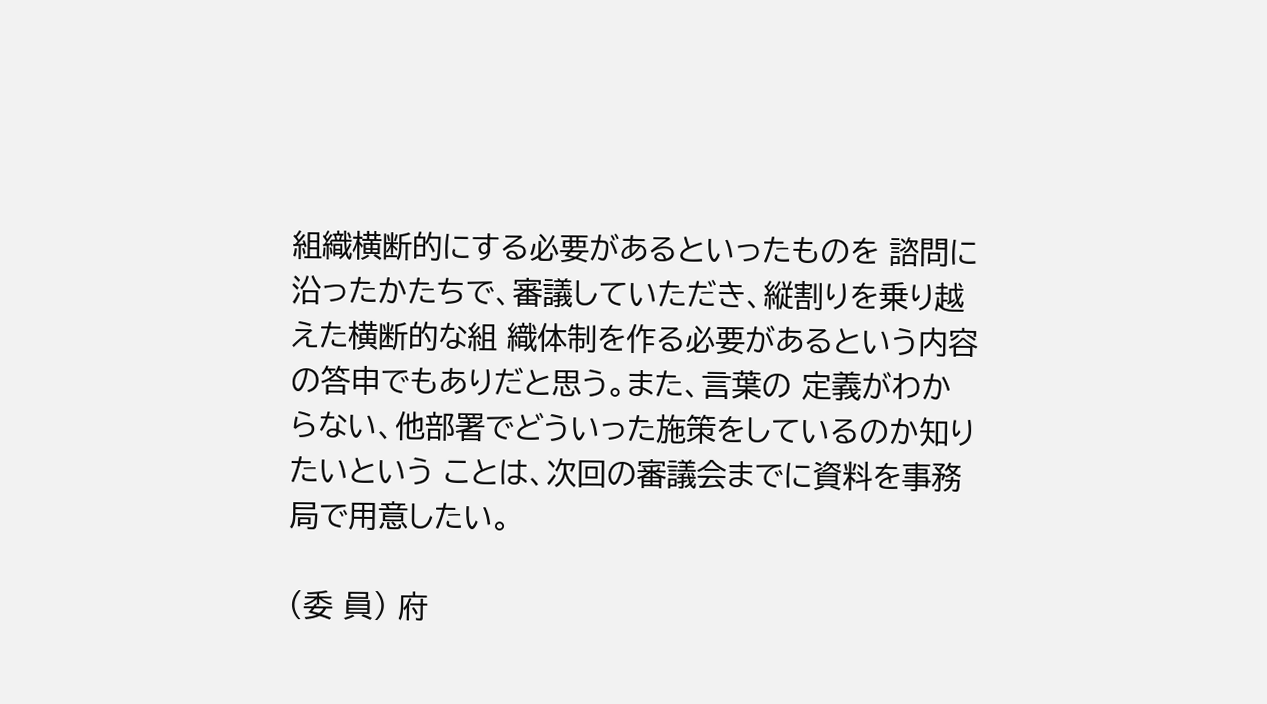組織横断的にする必要があるといったものを 諮問に沿ったかたちで、審議していただき、縦割りを乗り越えた横断的な組 織体制を作る必要があるという内容の答申でもありだと思う。また、言葉の 定義がわからない、他部署でどういった施策をしているのか知りたいという ことは、次回の審議会までに資料を事務局で用意したい。

(委 員) 府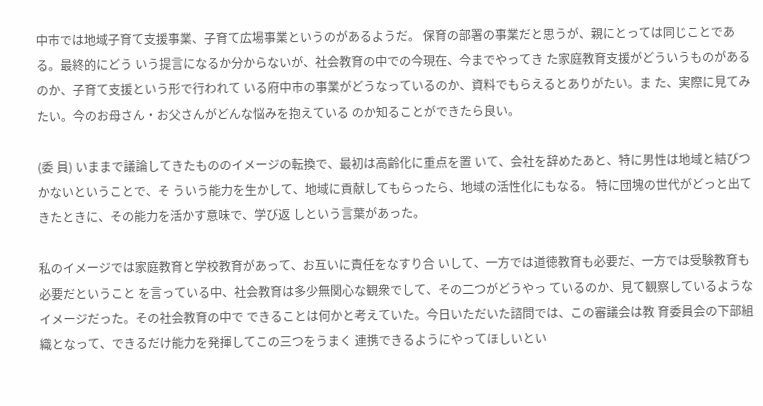中市では地域子育て支援事業、子育て広場事業というのがあるようだ。 保育の部署の事業だと思うが、親にとっては同じことである。最終的にどう いう提言になるか分からないが、社会教育の中での今現在、今までやってき た家庭教育支援がどういうものがあるのか、子育て支援という形で行われて いる府中市の事業がどうなっているのか、資料でもらえるとありがたい。ま た、実際に見てみたい。今のお母さん・お父さんがどんな悩みを抱えている のか知ることができたら良い。

(委 員) いままで議論してきたもののイメージの転換で、最初は高齢化に重点を置 いて、会社を辞めたあと、特に男性は地域と結びつかないということで、そ ういう能力を生かして、地域に貢献してもらったら、地域の活性化にもなる。 特に団塊の世代がどっと出てきたときに、その能力を活かす意味で、学び返 しという言葉があった。

私のイメージでは家庭教育と学校教育があって、お互いに責任をなすり合 いして、一方では道徳教育も必要だ、一方では受験教育も必要だということ を言っている中、社会教育は多少無関心な観衆でして、その二つがどうやっ ているのか、見て観察しているようなイメージだった。その社会教育の中で できることは何かと考えていた。今日いただいた諮問では、この審議会は教 育委員会の下部組織となって、できるだけ能力を発揮してこの三つをうまく 連携できるようにやってほしいとい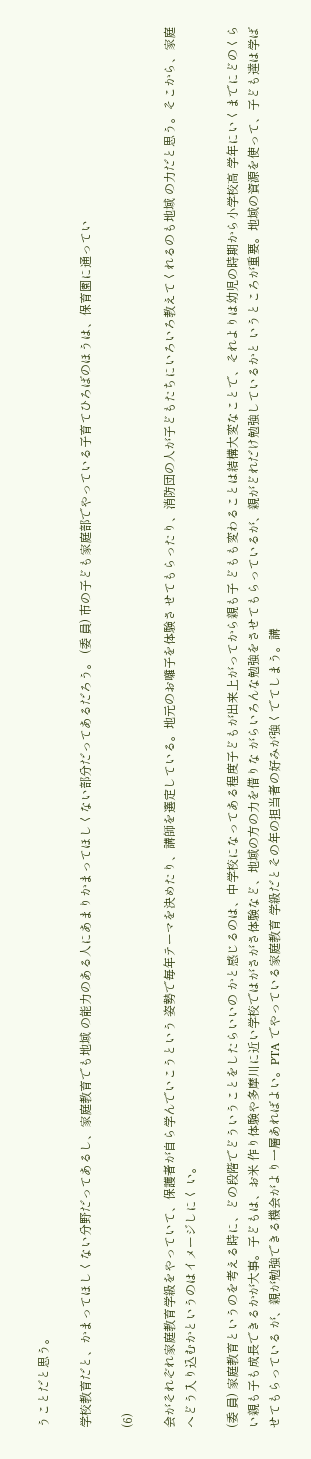うことだと思う。

学校教育だと、かまってほしくない分野だってあるし、家庭教育でも地域 の能力のある人にあまりかまってほしくない部分だってあるだろう。 (委 員) 市の子ども家庭部でやっている子育てひろばのほうは、保育園に通ってい

(6)

会がそれぞれ家庭教育学級をやっていて、保護者が自ら学んでいこうという 姿勢で毎年テーマを決めたり、講師を選定している。地元のお囃子を体験さ せてもらったり、消防団の人が子どもたちにいろいろ教えてくれるのも地域 の力だと思う。そこから、家庭へどう入り込むかというのはイメージしにく い。

(委 員) 家庭教育というのを考える時に、どの段階でどういうことをしたらいいの かと感じるのは、中学校になってある程度子どもが出来上がってから親も子 どもも変わることは結構大変なことで、それよりは幼児の時期から小学校高 学年にいくまでにどのくらい親も子も成長できるかが大事。子どもは、お米 作り体験や多摩川に近い学校ではがさがさ体験など、地域の方の力を借りな がらいろんな勉強をさせてもらっているが、親がどれだけ勉強しているかと いうところが重要。地域の資源を使って、子ども達は学ばせてもらっている が、親が勉強できる機会がより一層あればよい。PTA でやっている家庭教育 学級だとその年の担当者の好みが強くでてしまう。講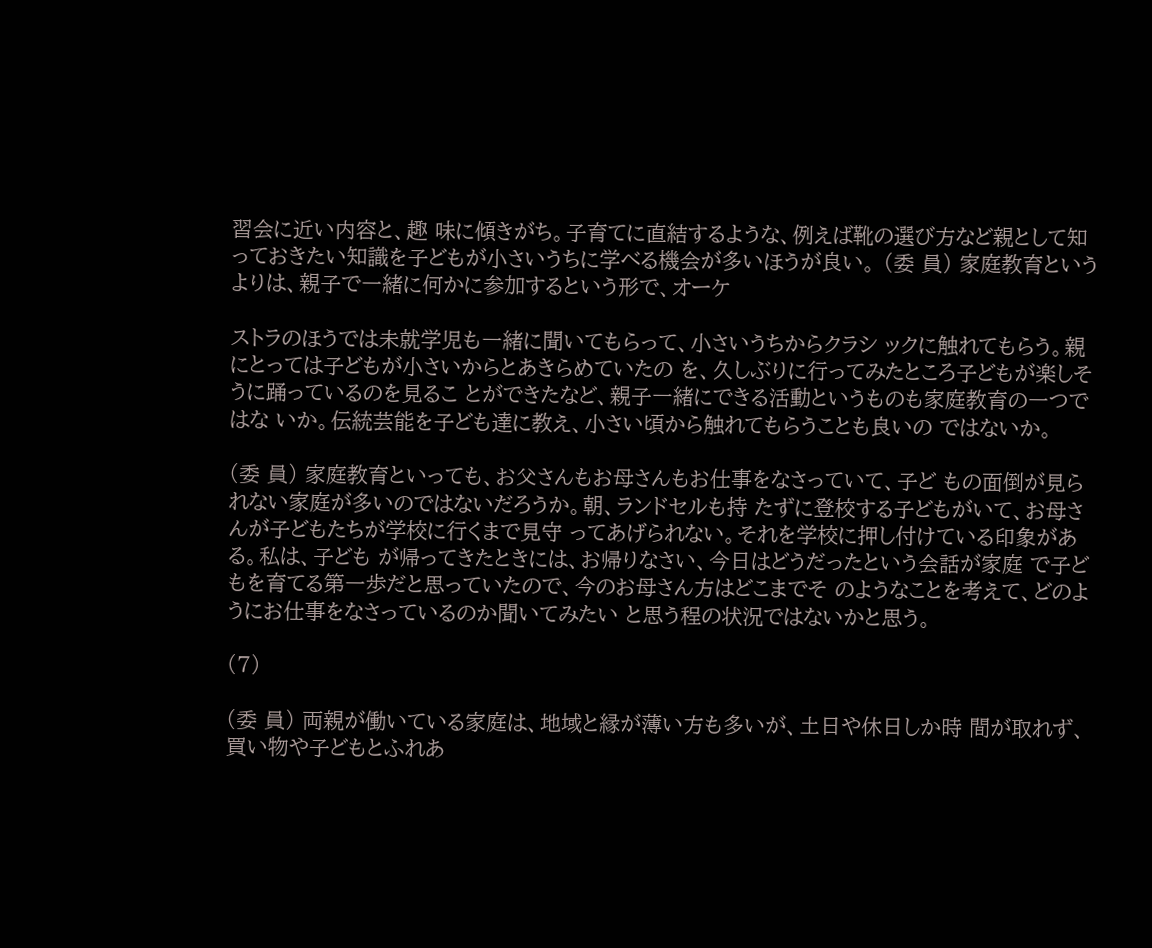習会に近い内容と、趣 味に傾きがち。子育てに直結するような、例えば靴の選び方など親として知 っておきたい知識を子どもが小さいうちに学べる機会が多いほうが良い。 (委 員) 家庭教育というよりは、親子で一緒に何かに参加するという形で、オーケ

ストラのほうでは未就学児も一緒に聞いてもらって、小さいうちからクラシ ックに触れてもらう。親にとっては子どもが小さいからとあきらめていたの を、久しぶりに行ってみたところ子どもが楽しそうに踊っているのを見るこ とができたなど、親子一緒にできる活動というものも家庭教育の一つではな いか。伝統芸能を子ども達に教え、小さい頃から触れてもらうことも良いの ではないか。

(委 員) 家庭教育といっても、お父さんもお母さんもお仕事をなさっていて、子ど もの面倒が見られない家庭が多いのではないだろうか。朝、ランドセルも持 たずに登校する子どもがいて、お母さんが子どもたちが学校に行くまで見守 ってあげられない。それを学校に押し付けている印象がある。私は、子ども が帰ってきたときには、お帰りなさい、今日はどうだったという会話が家庭 で子どもを育てる第一歩だと思っていたので、今のお母さん方はどこまでそ のようなことを考えて、どのようにお仕事をなさっているのか聞いてみたい と思う程の状況ではないかと思う。

(7)

(委 員) 両親が働いている家庭は、地域と縁が薄い方も多いが、土日や休日しか時 間が取れず、買い物や子どもとふれあ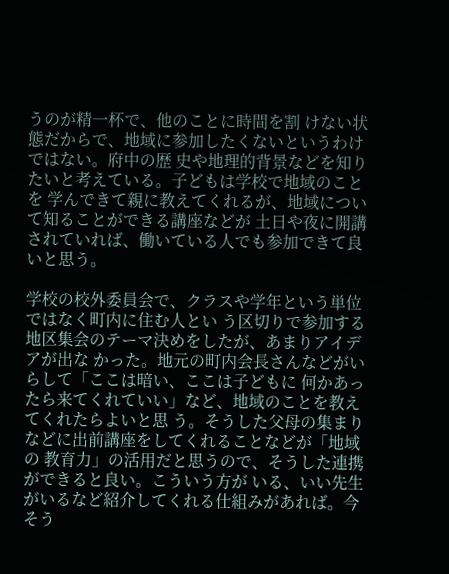うのが精一杯で、他のことに時間を割 けない状態だからで、地域に参加したくないというわけではない。府中の歴 史や地理的背景などを知りたいと考えている。子どもは学校で地域のことを 学んできて親に教えてくれるが、地域について知ることができる講座などが 土日や夜に開講されていれば、働いている人でも参加できて良いと思う。

学校の校外委員会で、クラスや学年という単位ではなく町内に住む人とい う区切りで参加する地区集会のテーマ決めをしたが、あまりアイデアが出な かった。地元の町内会長さんなどがいらして「ここは暗い、ここは子どもに 何かあったら来てくれていい」など、地域のことを教えてくれたらよいと思 う。そうした父母の集まりなどに出前講座をしてくれることなどが「地域の 教育力」の活用だと思うので、そうした連携ができると良い。こういう方が いる、いい先生がいるなど紹介してくれる仕組みがあれば。今そう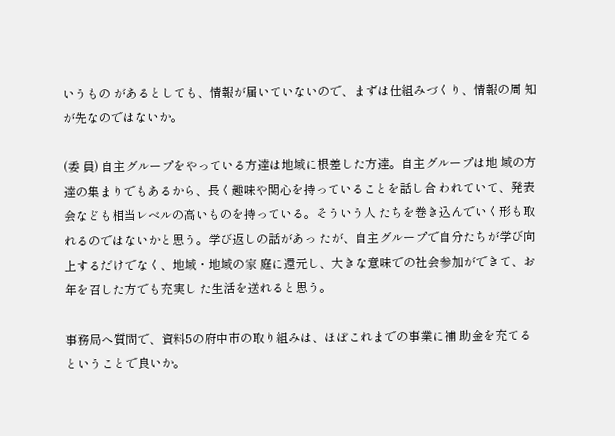いうもの があるとしても、情報が届いていないので、まずは仕組みづくり、情報の周 知が先なのではないか。

(委 員) 自主グループをやっている方達は地域に根差した方達。自主グループは地 域の方達の集まりでもあるから、長く趣味や関心を持っていることを話し合 われていて、発表会なども相当レベルの高いものを持っている。そういう人 たちを巻き込んでいく形も取れるのではないかと思う。学び返しの話があっ たが、自主グループで自分たちが学び向上するだけでなく、地域・地域の家 庭に還元し、大きな意味での社会参加ができて、お年を召した方でも充実し た生活を送れると思う。

事務局へ質問で、資料5の府中市の取り組みは、ほぼこれまでの事業に補 助金を充てるということで良いか。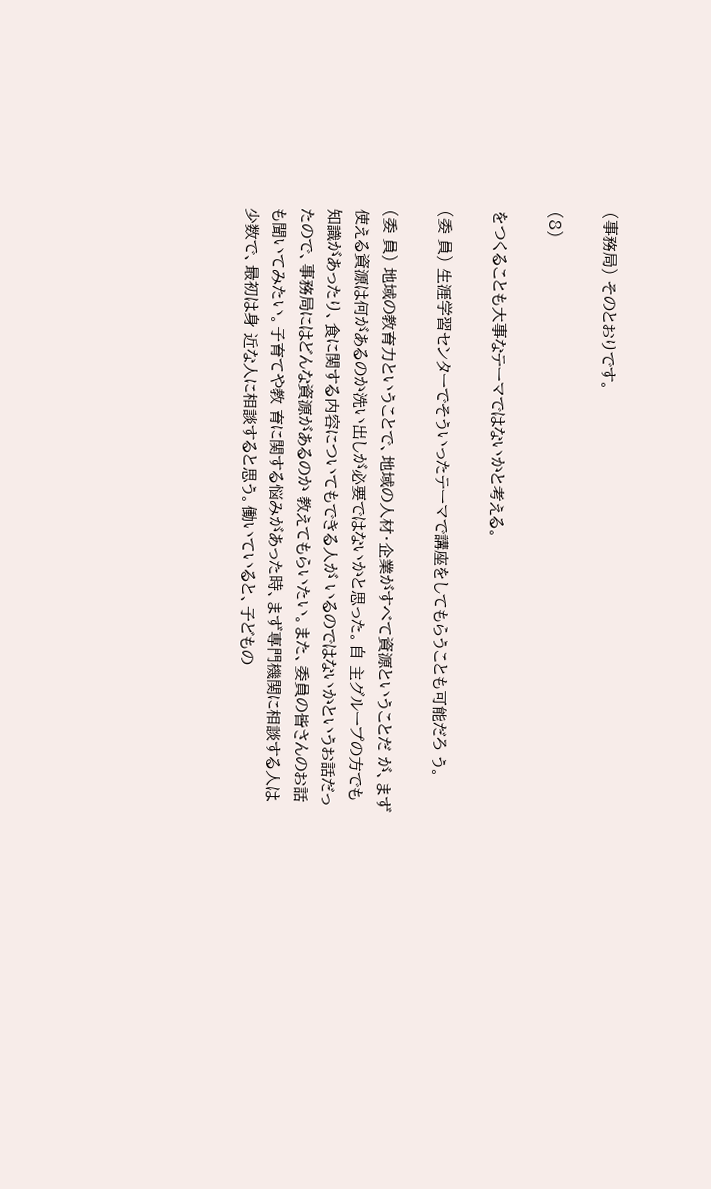(事務局) そのとおりです。

(8)

をつくることも大事なテーマではないかと考える。

(委 員) 生涯学習センターでそういったテーマで講座をしてもらうことも可能だろ う。

(委 員) 地域の教育力ということで、地域の人材・企業がすべて資源ということだ が、まず使える資源は何があるのか洗い出しが必要ではないかと思った。自 主グループの方でも知識があったり、食に関する内容についてもできる人が いるのではないかというお話だったので、事務局にはどんな資源があるのか 教えてもらいたい。また、委員の皆さんのお話も聞いてみたい。子育てや教 育に関する悩みがあった時、まず専門機関に相談する人は少数で、最初は身 近な人に相談すると思う。働いていると、子どもの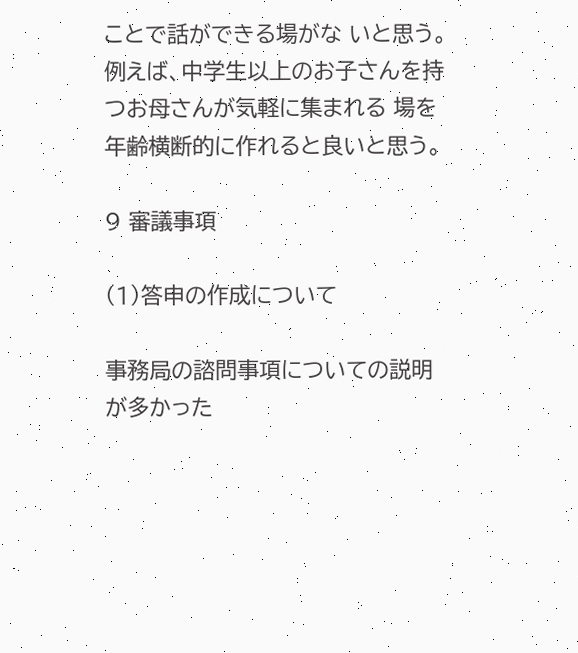ことで話ができる場がな いと思う。例えば、中学生以上のお子さんを持つお母さんが気軽に集まれる 場を年齢横断的に作れると良いと思う。

9 審議事項

(1)答申の作成について

事務局の諮問事項についての説明が多かった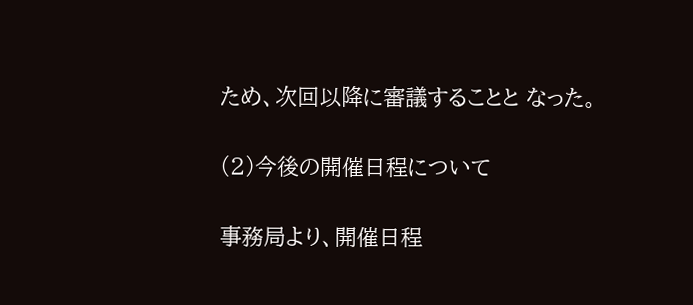ため、次回以降に審議することと なった。

(2)今後の開催日程について

事務局より、開催日程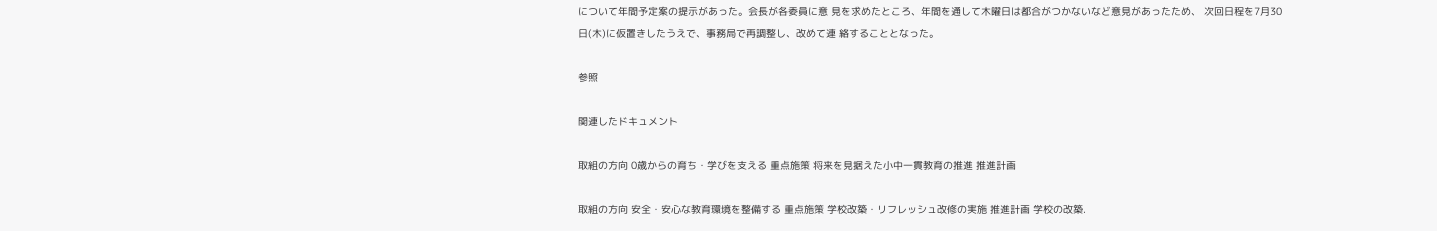について年間予定案の提示があった。会長が各委員に意 見を求めたところ、年間を通して木曜日は都合がつかないなど意見があったため、 次回日程を7月30日(木)に仮置きしたうえで、事務局で再調整し、改めて連 絡することとなった。

参照

関連したドキュメント

取組の方向 0歳からの育ち・学びを支える 重点施策 将来を見据えた小中一貫教育の推進 推進計画

取組の方向 安全・安心な教育環境を整備する 重点施策 学校改築・リフレッシュ改修の実施 推進計画 学校の改築.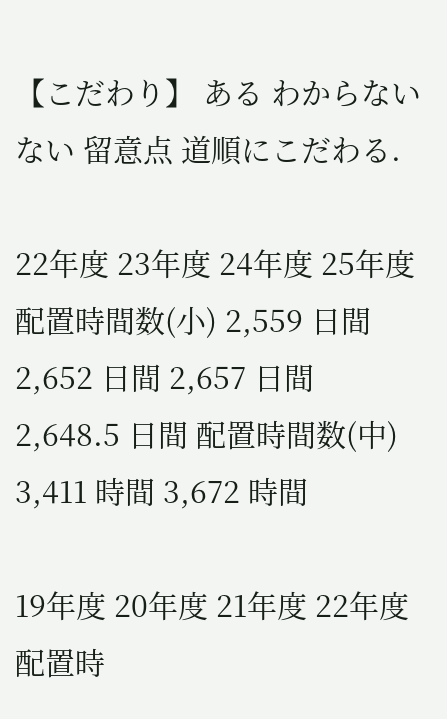【こだわり】 ある わからない ない 留意点 道順にこだわる.

22年度 23年度 24年度 25年度 配置時間数(小) 2,559 日間 2,652 日間 2,657 日間 2,648.5 日間 配置時間数(中) 3,411 時間 3,672 時間

19年度 20年度 21年度 22年度 配置時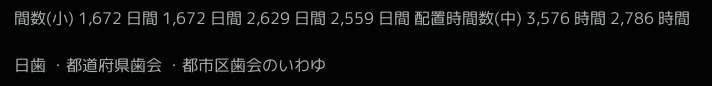間数(小) 1,672 日間 1,672 日間 2,629 日間 2,559 日間 配置時間数(中) 3,576 時間 2,786 時間

日歯 ・都道府県歯会 ・都市区歯会のいわゆ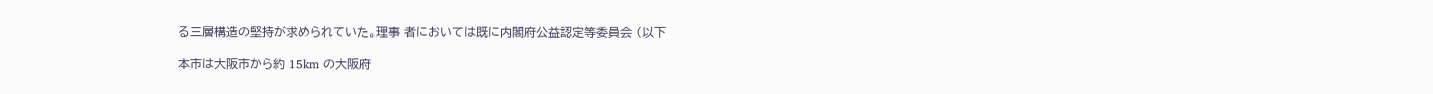る三層構造の堅持が求められていた。理事 者においては既に内閣府公益認定等委員会 (以下

本市は大阪市から約 15km の大阪府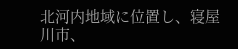北河内地域に位置し、寝屋川市、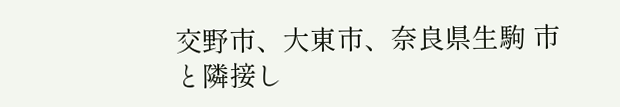交野市、大東市、奈良県生駒 市と隣接し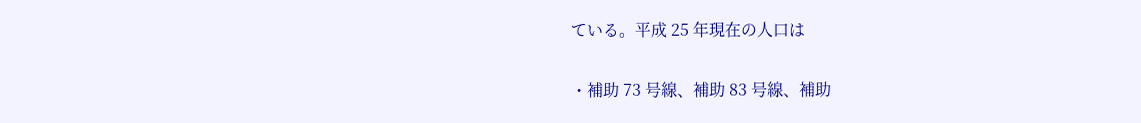ている。平成 25 年現在の人口は

・補助 73 号線、補助 83 号線、補助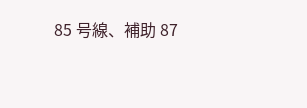85 号線、補助 87